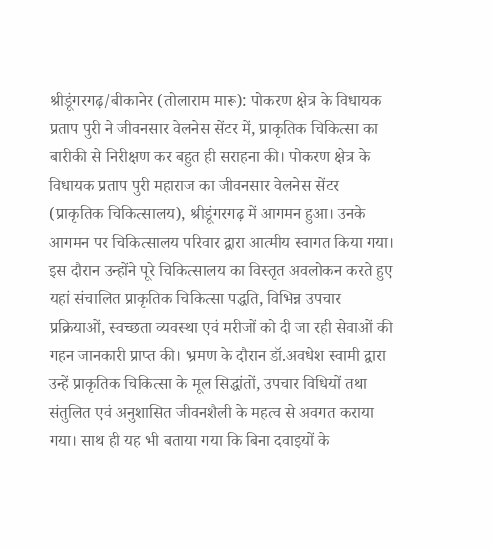श्रीडूंगरगढ़/बीकानेर (तोलाराम मारू): पोकरण क्षेत्र के विधायक प्रताप पुरी ने जीवनसार वेलनेस सेंटर में, प्राकृतिक चिकित्सा का बारीकी से निरीक्षण कर बहुत ही सराहना की। पोकरण क्षेत्र के विधायक प्रताप पुरी महाराज का जीवनसार वेलनेस सेंटर (प्राकृतिक चिकित्सालय), श्रीडूंगरगढ़ में आगमन हुआ। उनके आगमन पर चिकित्सालय परिवार द्वारा आत्मीय स्वागत किया गया। इस दौरान उन्होंने पूरे चिकित्सालय का विस्तृत अवलोकन करते हुए यहां संचालित प्राकृतिक चिकित्सा पद्धति, विभिन्न उपचार प्रक्रियाओं, स्वच्छता व्यवस्था एवं मरीजों को दी जा रही सेवाओं की गहन जानकारी प्राप्त की। भ्रमण के दौरान डॉ.अवधेश स्वामी द्वारा उन्हें प्राकृतिक चिकित्सा के मूल सिद्धांतों, उपचार विधियों तथा संतुलित एवं अनुशासित जीवनशैली के महत्व से अवगत कराया गया। साथ ही यह भी बताया गया कि बिना दवाइयों के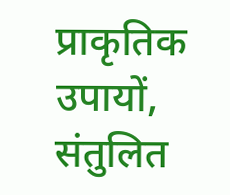प्राकृतिक उपायों, संतुलित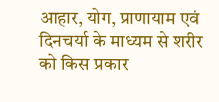आहार, योग, प्राणायाम एवं दिनचर्या के माध्यम से शरीर को किस प्रकार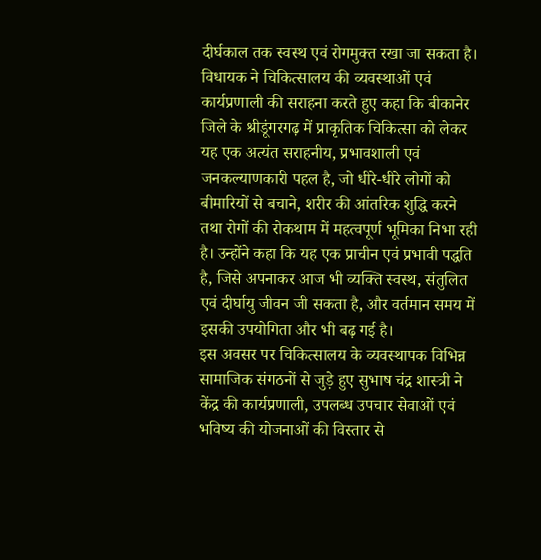दीर्घकाल तक स्वस्थ एवं रोगमुक्त रखा जा सकता है। विधायक ने चिकित्सालय की व्यवस्थाओं एवं कार्यप्रणाली की सराहना करते हुए कहा कि बीकानेर जिले के श्रीडूंगरगढ़ में प्राकृतिक चिकित्सा को लेकर यह एक अत्यंत सराहनीय, प्रभावशाली एवं जनकल्याणकारी पहल है, जो धीरे-धीरे लोगों को बीमारियों से बचाने, शरीर की आंतरिक शुद्धि करने तथा रोगों की रोकथाम में महत्वपूर्ण भूमिका निभा रही है। उन्होंने कहा कि यह एक प्राचीन एवं प्रभावी पद्धति है, जिसे अपनाकर आज भी व्यक्ति स्वस्थ, संतुलित एवं दीर्घायु जीवन जी सकता है, और वर्तमान समय में इसकी उपयोगिता और भी बढ़ गई है।
इस अवसर पर चिकित्सालय के व्यवस्थापक विभिन्न सामाजिक संगठनों से जुड़े हुए सुभाष चंद्र शास्त्री ने केंद्र की कार्यप्रणाली, उपलब्ध उपचार सेवाओं एवं भविष्य की योजनाओं की विस्तार से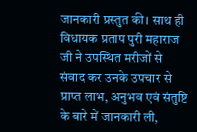जानकारी प्रस्तुत की। साथ ही विधायक प्रताप पुरी महाराज जी ने उपस्थित मरीजों से संवाद कर उनके उपचार से प्राप्त लाभ, अनुभव एवं संतुष्टि के बारे में जानकारी ली,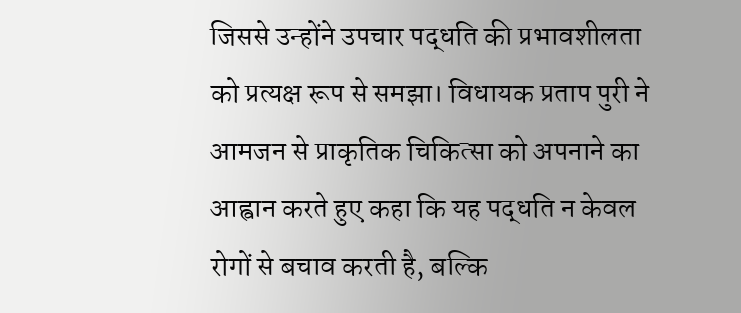जिससे उन्होंने उपचार पद्धति की प्रभावशीलता को प्रत्यक्ष रूप से समझा। विधायक प्रताप पुरी ने आमजन से प्राकृतिक चिकित्सा को अपनाने का आह्वान करते हुए कहा कि यह पद्धति न केवल रोगों से बचाव करती है, बल्कि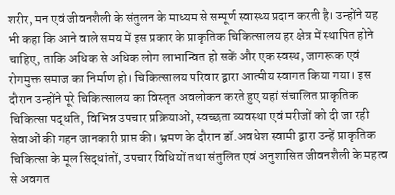शरीर, मन एवं जीवनशैली के संतुलन के माध्यम से सम्पूर्ण स्वास्थ्य प्रदान करती है। उन्होंने यह भी कहा कि आने वाले समय में इस प्रकार के प्राकृतिक चिकित्सालय हर क्षेत्र में स्थापित होने चाहिए, ताकि अधिक से अधिक लोग लाभान्वित हो सकें और एक स्वस्थ, जागरूक एवं रोगमुक्त समाज का निर्माण हो। चिकित्सालय परिवार द्वारा आत्मीय स्वागत किया गया। इस दौरान उन्होंने पूरे चिकित्सालय का विस्तृत अवलोकन करते हुए यहां संचालित प्राकृतिक चिकित्सा पद्धति, विभिन्न उपचार प्रक्रियाओं, स्वच्छता व्यवस्था एवं मरीजों को दी जा रही सेवाओं की गहन जानकारी प्राप्त की। भ्रमण के दौरान डॉ.अवधेश स्वामी द्वारा उन्हें प्राकृतिक चिकित्सा के मूल सिद्धांतों, उपचार विधियों तथा संतुलित एवं अनुशासित जीवनशैली के महत्व से अवगत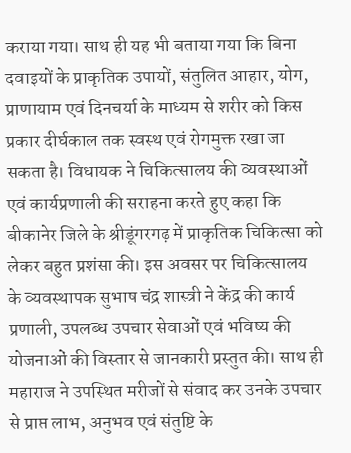कराया गया। साथ ही यह भी बताया गया कि बिना दवाइयों के प्राकृतिक उपायों, संतुलित आहार, योग, प्राणायाम एवं दिनचर्या के माध्यम से शरीर को किस प्रकार दीर्घकाल तक स्वस्थ एवं रोगमुक्त रखा जा सकता है। विधायक ने चिकित्सालय की व्यवस्थाओं एवं कार्यप्रणाली की सराहना करते हुए कहा कि बीकानेर जिले के श्रीडूंगरगढ़ में प्राकृतिक चिकित्सा को लेकर बहुत प्रशंसा की। इस अवसर पर चिकित्सालय के व्यवस्थापक सुभाष चंद्र शास्त्री ने केंद्र की कार्य प्रणाली, उपलब्ध उपचार सेवाओं एवं भविष्य की योजनाओं की विस्तार से जानकारी प्रस्तुत की। साथ ही महाराज ने उपस्थित मरीजों से संवाद कर उनके उपचार से प्राप्त लाभ, अनुभव एवं संतुष्टि के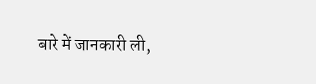बारे में जानकारी ली,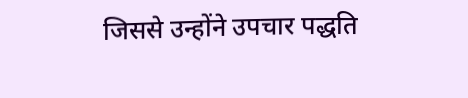जिससे उन्होंने उपचार पद्धति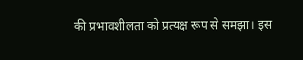की प्रभावशीलता को प्रत्यक्ष रूप से समझा। इस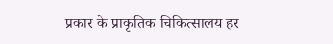प्रकार के प्राकृतिक चिकित्सालय हर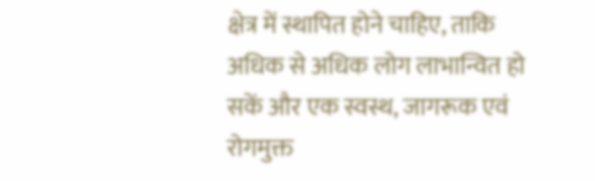क्षेत्र में स्थापित होने चाहिए, ताकि अधिक से अधिक लोग लाभान्वित हो सकें और एक स्वस्थ, जागरूक एवं रोगमुक्त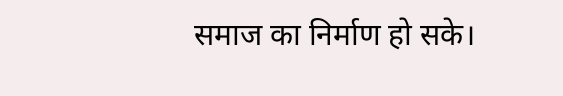समाज का निर्माण हो सके।